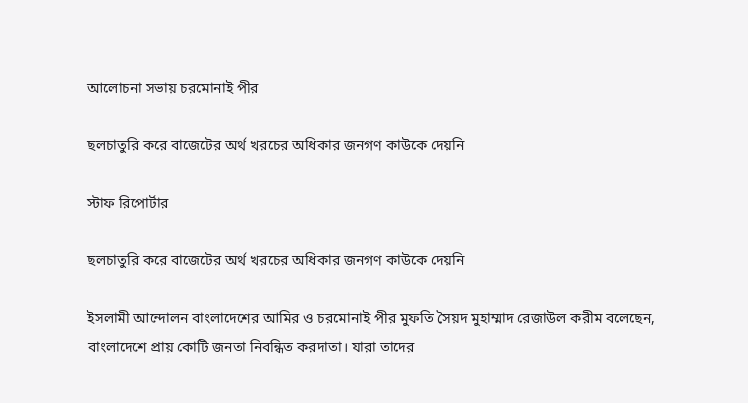আলোচনা সভায় চরমোনাই পীর

ছলচাতুরি করে বাজেটের অর্থ খরচের অধিকার জনগণ কাউকে দেয়নি

স্টাফ রিপোর্টার

ছলচাতুরি করে বাজেটের অর্থ খরচের অধিকার জনগণ কাউকে দেয়নি

ইসলামী আন্দোলন বাংলাদেশের আমির ও চরমোনাই পীর মুফতি সৈয়দ মুহাম্মাদ রেজাউল করীম বলেছেন, বাংলাদেশে প্রায় কোটি জনতা নিবন্ধিত করদাতা। যারা তাদের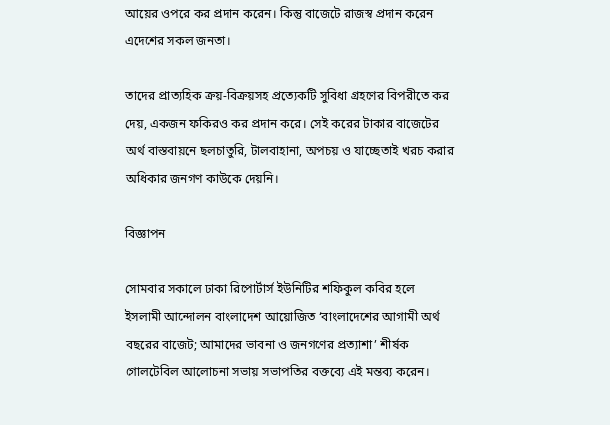আয়ের ওপরে কর প্রদান করেন। কিন্তু বাজেটে রাজস্ব প্রদান করেন এদেশের সকল জনতা।

তাদের প্রাত্যহিক ক্রয়-বিক্রয়সহ প্রত্যেকটি সুবিধা গ্রহণের বিপরীতে কর দেয়, একজন ফকিরও কর প্রদান করে। সেই করের টাকার বাজেটের অর্থ বাস্তবায়নে ছলচাতুরি, টালবাহানা, অপচয় ও যাচ্ছেতাই খরচ করার অধিকার জনগণ কাউকে দেয়নি।

বিজ্ঞাপন

সোমবার সকালে ঢাকা রিপোর্টার্স ইউনিটির শফিকুল কবির হলে ইসলামী আন্দোলন বাংলাদেশ আয়োজিত ‘বাংলাদেশের আগামী অর্থ বছরের বাজেট; আমাদের ভাবনা ও জনগণের প্রত্যাশা’ শীর্ষক গোলটেবিল আলোচনা সভায় সভাপতির বক্তব্যে এই মন্তব্য করেন।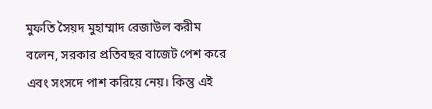মুফতি সৈয়দ মুহাম্মাদ রেজাউল করীম বলেন, সরকার প্রতিবছর বাজেট পেশ করে এবং সংসদে পাশ করিয়ে নেয়। কিন্তু এই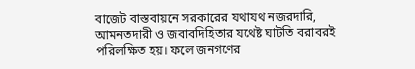বাজেট বাস্তবায়নে সরকারের যথাযথ নজরদারি, আমনতদারী ও জবাবদিহিতার যথেষ্ট ঘাটতি বরাবরই পরিলক্ষিত হয়। ফলে জনগণের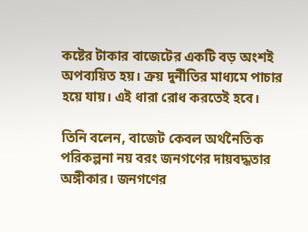কষ্টের টাকার বাজেটের একটি বড় অংশই অপব্যয়িত হয়। ক্রয় দুর্নীতির মাধ্যমে পাচার হয়ে যায়। এই ধারা রোধ করতেই হবে।

তিনি বলেন, বাজেট কেবল অর্থনৈতিক পরিকল্পনা নয় বরং জনগণের দায়বদ্ধতার অঙ্গীকার। জনগণের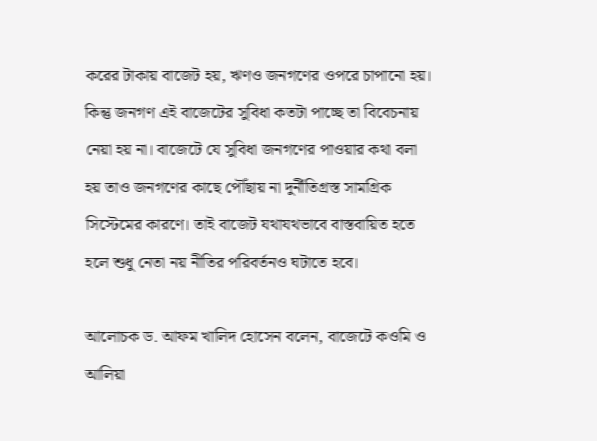করের টাকায় বাজেট হয়, ঋণও জনগণের ওপরে চাপানো হয়। কিন্তু জনগণ এই বাজেটের সুবিধা কতটা পাচ্ছে তা বিবেচনায় নেয়া হয় না। বাজেটে যে সুবিধা জনগণের পাওয়ার কথা বলা হয় তাও জনগণের কাছে পৌঁছায় না দুর্নীতিগ্রস্ত সামগ্রিক সিস্টেমের কারণে। তাই বাজেট যথাযথভাবে বাস্তবায়িত হতে হলে শুধু নেতা নয় নীতির পরিবর্তনও ঘটাতে হবে।

আলোচক ড. আফম খালিদ হোসেন বলেন, বাজেটে কওমি ও আলিয়া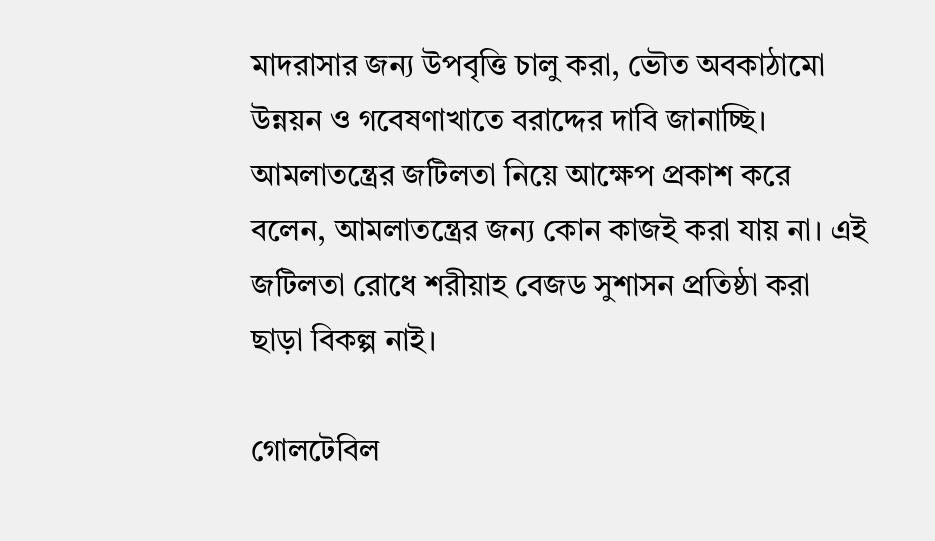মাদরাসার জন্য উপবৃত্তি চালু করা, ভৌত অবকাঠামো উন্নয়ন ও গবেষণাখাতে বরাদ্দের দাবি জানাচ্ছি। আমলাতন্ত্রের জটিলতা নিয়ে আক্ষেপ প্রকাশ করে বলেন, আমলাতন্ত্রের জন্য কোন কাজই করা যায় না। এই জটিলতা রোধে শরীয়াহ বেজড সুশাসন প্রতিষ্ঠা করা ছাড়া বিকল্প নাই।

গোলটেবিল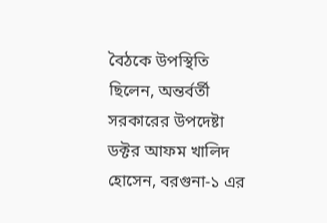বৈঠকে উপস্থিতি ছিলেন, অন্তর্বর্তী সরকারের উপদেষ্টা ডক্টর আফম খালিদ হোসেন, বরগুনা-১ এর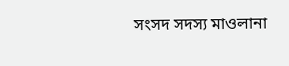সংসদ সদস্য মাওলানা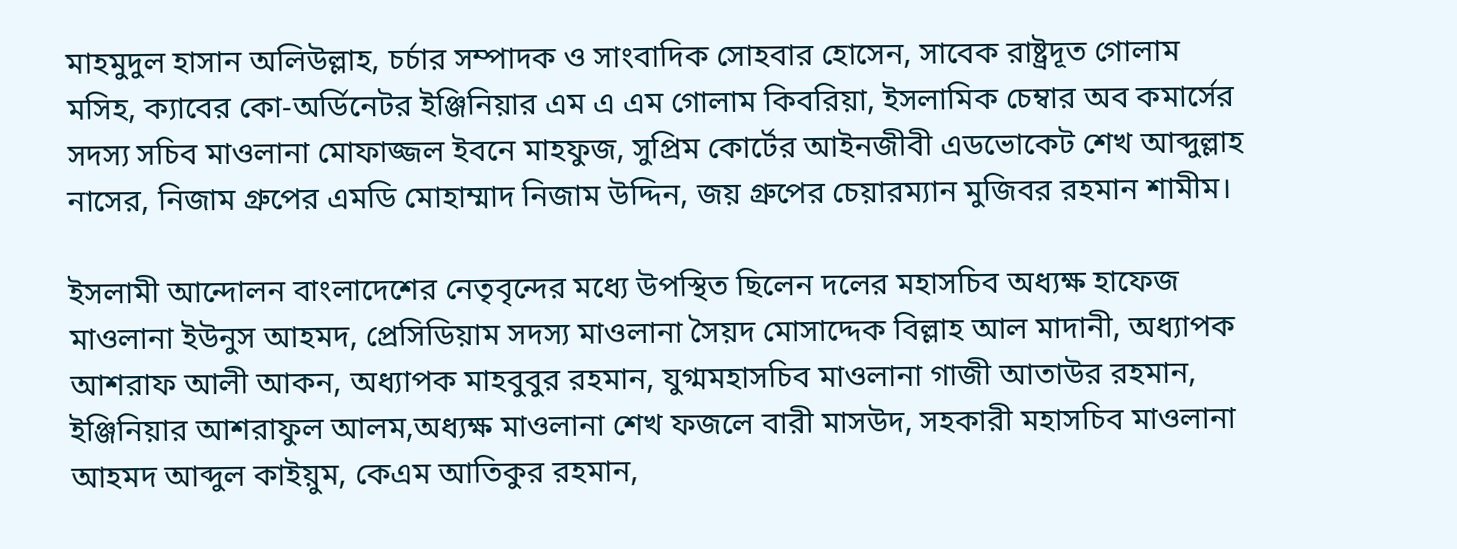মাহমুদুল হাসান অলিউল্লাহ, চর্চার সম্পাদক ও সাংবাদিক সোহবার হোসেন, সাবেক রাষ্ট্রদূত গোলাম মসিহ, ক্যাবের কো-অর্ডিনেটর ইঞ্জিনিয়ার এম এ এম গোলাম কিবরিয়া, ইসলামিক চেম্বার অব কমার্সের সদস্য সচিব মাওলানা মোফাজ্জল ইবনে মাহফুজ, সুপ্রিম কোর্টের আইনজীবী এডভোকেট শেখ আব্দুল্লাহ নাসের, নিজাম গ্রুপের এমডি মোহাম্মাদ নিজাম উদ্দিন, জয় গ্রুপের চেয়ারম্যান মুজিবর রহমান শামীম।

ইসলামী আন্দোলন বাংলাদেশের নেতৃবৃন্দের মধ্যে উপস্থিত ছিলেন দলের মহাসচিব অধ্যক্ষ হাফেজ মাওলানা ইউনুস আহমদ, প্রেসিডিয়াম সদস্য মাওলানা সৈয়দ মোসাদ্দেক বিল্লাহ আল মাদানী, অধ্যাপক আশরাফ আলী আকন, অধ্যাপক মাহবুবুর রহমান, যুগ্মমহাসচিব মাওলানা গাজী আতাউর রহমান, ইঞ্জিনিয়ার আশরাফুল আলম,অধ্যক্ষ মাওলানা শেখ ফজলে বারী মাসউদ, সহকারী মহাসচিব মাওলানা আহমদ আব্দুল কাইয়ুম, কেএম আতিকুর রহমান,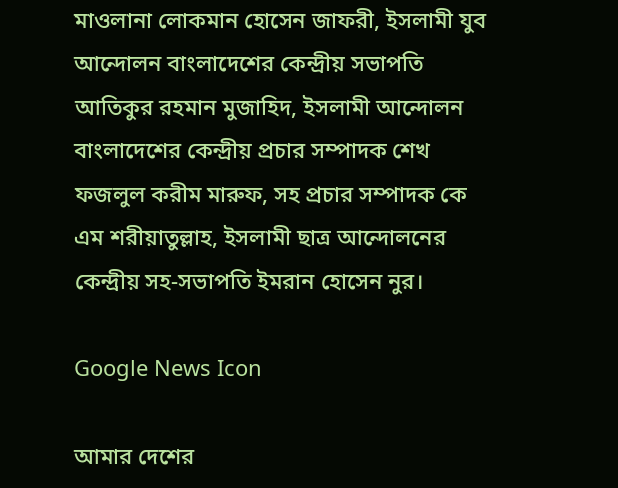মাওলানা লোকমান হোসেন জাফরী, ইসলামী যুব আন্দোলন বাংলাদেশের কেন্দ্রীয় সভাপতি আতিকুর রহমান মুজাহিদ, ইসলামী আন্দোলন বাংলাদেশের কেন্দ্রীয় প্রচার সম্পাদক শেখ ফজলুল করীম মারুফ, সহ প্রচার সম্পাদক কে এম শরীয়াতুল্লাহ, ইসলামী ছাত্র আন্দোলনের কেন্দ্রীয় সহ-সভাপতি ইমরান হোসেন নুর।

Google News Icon

আমার দেশের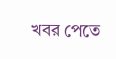খবর পেতে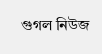গুগল নিউজ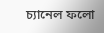চ্যানেল ফলো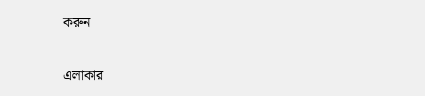করুন

এলাকার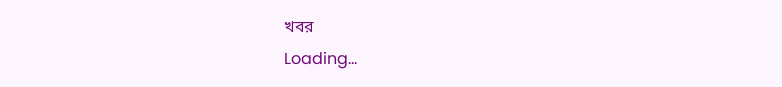খবর
Loading...